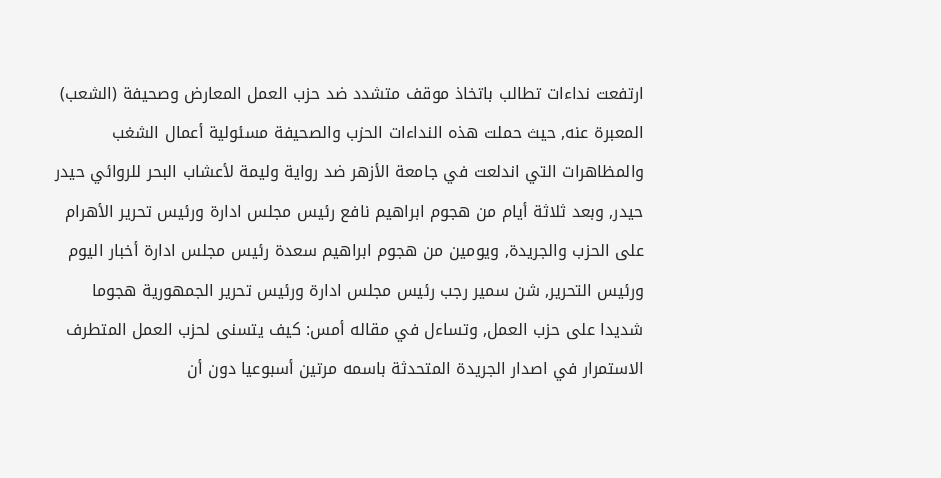ارتفعت نداءات تطالب باتخاذ موقف متشدد ضد حزب العمل المعارض وصحيفة (الشعب) المعبرة عنه, حيث حملت هذه النداءات الحزب والصحيفة مسئولية أعمال الشغب والمظاهرات التي اندلعت في جامعة الأزهر ضد رواية وليمة لأعشاب البحر للروائي حيدر حيدر, وبعد ثلاثة أيام من هجوم ابراهيم نافع رئيس مجلس ادارة ورئيس تحرير الأهرام على الحزب والجريدة, ويومين من هجوم ابراهيم سعدة رئيس مجلس ادارة أخبار اليوم ورئيس التحرير, شن سمير رجب رئيس مجلس ادارة ورئيس تحرير الجمهورية هجوما شديدا على حزب العمل, وتساءل في مقاله أمس: كيف يتسنى لحزب العمل المتطرف الاستمرار في اصدار الجريدة المتحدثة باسمه مرتين أسبوعيا دون أن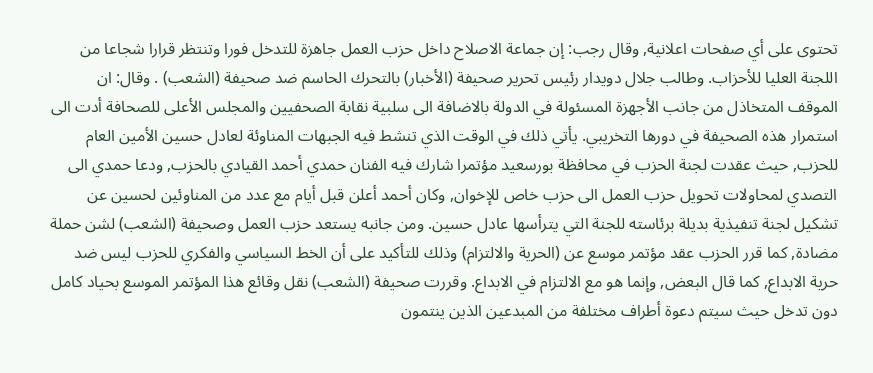تحتوى على أي صفحات اعلانية, وقال رجب: إن جماعة الاصلاح داخل حزب العمل جاهزة للتدخل فورا وتنتظر قرارا شجاعا من اللجنة العليا للأحزاب. وطالب جلال دويدار رئيس تحرير صحيفة (الأخبار) بالتحرك الحاسم ضد صحيفة (الشعب) . وقال: ان الموقف المتخاذل من جانب الأجهزة المسئولة في الدولة بالاضافة الى سلبية نقابة الصحفيين والمجلس الأعلى للصحافة أدت الى استمرار هذه الصحيفة في دورها التخريبي. يأتي ذلك في الوقت الذي تنشط فيه الجبهات المناوئة لعادل حسين الأمين العام للحزب, حيث عقدت لجنة الحزب في محافظة بورسعيد مؤتمرا شارك فيه الفنان حمدي أحمد القيادي بالحزب, ودعا حمدي الى التصدي لمحاولات تحويل حزب العمل الى حزب خاص للإخوان, وكان أحمد أعلن قبل أيام مع عدد من المناوئين لحسين عن تشكيل لجنة تنفيذية بديلة برئاسته للجنة التي يترأسها عادل حسين. ومن جانبه يستعد حزب العمل وصحيفة (الشعب) لشن حملة مضادة, كما قرر الحزب عقد مؤتمر موسع عن (الحرية والالتزام) وذلك للتأكيد على أن الخط السياسي والفكري للحزب ليس ضد حرية الابداع, كما قال البعض, وإنما هو مع الالتزام في الابداع. وقررت صحيفة (الشعب) نقل وقائع هذا المؤتمر الموسع بحياد كامل دون تدخل حيث سيتم دعوة أطراف مختلفة من المبدعين الذين ينتمون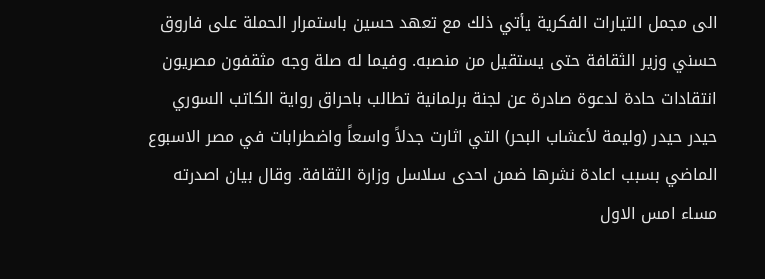الى مجمل التيارات الفكرية يأتي ذلك مع تعهد حسين باستمرار الحملة على فاروق حسني وزير الثقافة حتى يستقيل من منصبه. وفيما له صلة وجه مثقفون مصريون انتقادات حادة لدعوة صادرة عن لجنة برلمانية تطالب باحراق رواية الكاتب السوري حيدر حيدر (وليمة لأعشاب البحر) التي اثارت جدلاً واسعاً واضطرابات في مصر الاسبوع الماضي بسبب اعادة نشرها ضمن احدى سلاسل وزارة الثقافة. وقال بيان اصدرته مساء امس الاول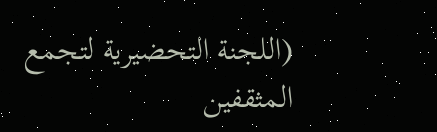(اللجنة التحضيرية لتجمع المثقفين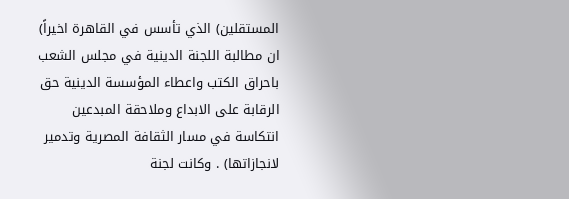المستقلين) الذي تأسس في القاهرة اخيراً) ان مطالبة اللجنة الدينية في مجلس الشعب باحراق الكتب واعطاء المؤسسة الدينية حق الرقابة على الابداع وملاحقة المبدعين انتكاسة في مسار الثقافة المصرية وتدمير لانجازاتها) . وكانت لجنة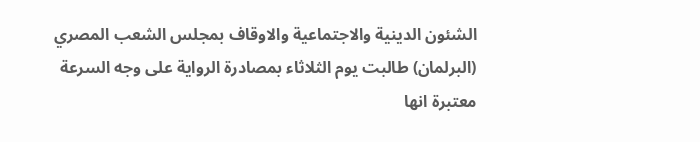الشئون الدينية والاجتماعية والاوقاف بمجلس الشعب المصري (البرلمان) طالبت يوم الثلاثاء بمصادرة الرواية على وجه السرعة معتبرة انها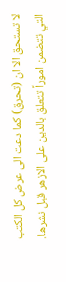لا تستحق الا ان (تحرق) كما دعت الى عرض كل الكتب التي تتضمن اموراً تتعلق بالدين على الازهر قبل نشرها.